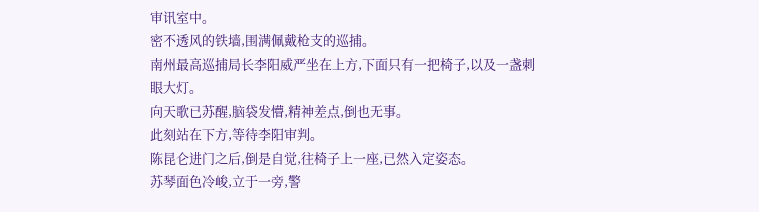审讯室中。
密不透风的铁墙,围满佩戴枪支的巡捕。
南州最高巡捕局长李阳威严坐在上方,下面只有一把椅子,以及一盏刺眼大灯。
向天歌已苏醒,脑袋发懵,精神差点,倒也无事。
此刻站在下方,等待李阳审判。
陈昆仑进门之后,倒是自觉,往椅子上一座,已然入定姿态。
苏琴面色冷峻,立于一旁,警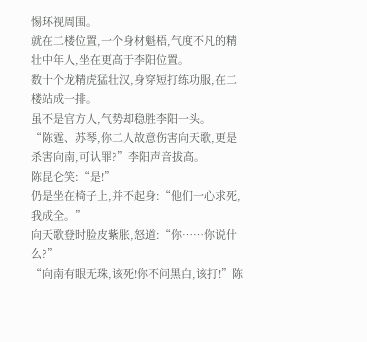惕环视周围。
就在二楼位置,一个身材魁梧,气度不凡的精壮中年人,坐在更高于李阳位置。
数十个龙精虎猛壮汉,身穿短打练功服,在二楼站成一排。
虽不是官方人,气势却稳胜李阳一头。
“陈霆、苏琴,你二人故意伤害向天歌,更是杀害向南,可认罪?”李阳声音拔高。
陈昆仑笑:“是!”
仍是坐在椅子上,并不起身:“他们一心求死,我成全。”
向天歌登时脸皮紫胀,怒道:“你……你说什么?”
“向南有眼无珠,该死!你不问黑白,该打!”陈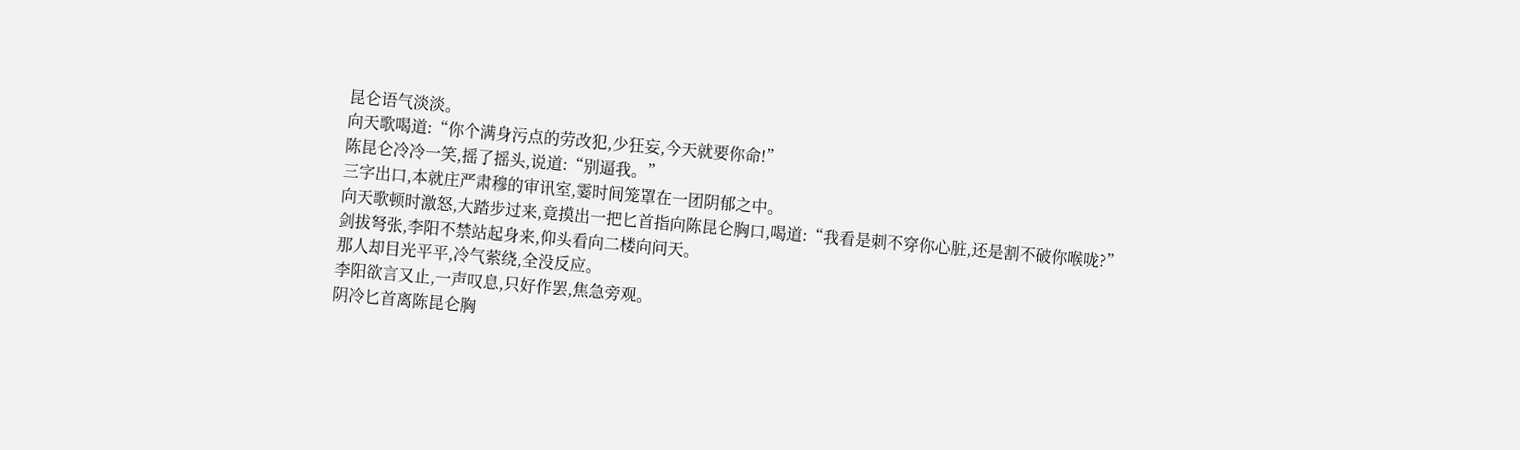昆仑语气淡淡。
向天歌喝道:“你个满身污点的劳改犯,少狂妄,今天就要你命!”
陈昆仑冷冷一笑,摇了摇头,说道:“别逼我。”
三字出口,本就庄严肃穆的审讯室,霎时间笼罩在一团阴郁之中。
向天歌顿时激怒,大踏步过来,竟摸出一把匕首指向陈昆仑胸口,喝道:“我看是刺不穿你心脏,还是割不破你喉咙?”
剑拔弩张,李阳不禁站起身来,仰头看向二楼向问天。
那人却目光平平,冷气萦绕,全没反应。
李阳欲言又止,一声叹息,只好作罢,焦急旁观。
阴冷匕首离陈昆仑胸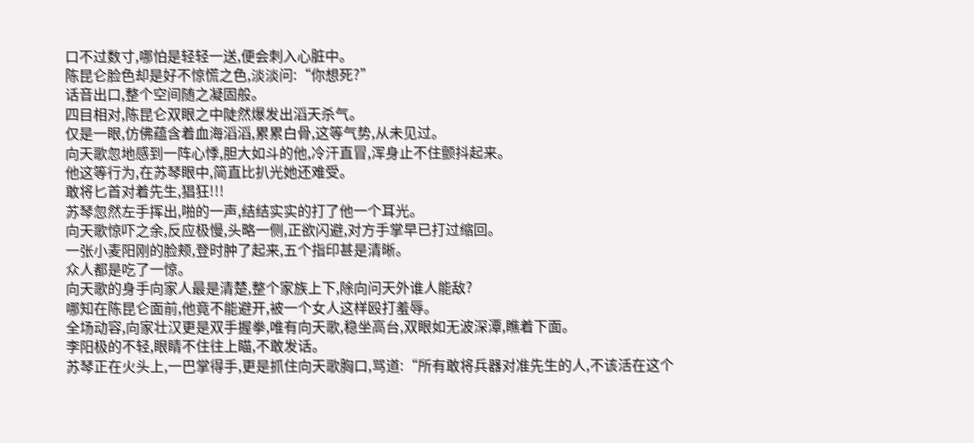口不过数寸,哪怕是轻轻一送,便会刺入心脏中。
陈昆仑脸色却是好不惊慌之色,淡淡问:“你想死?”
话音出口,整个空间随之凝固般。
四目相对,陈昆仑双眼之中陡然爆发出滔天杀气。
仅是一眼,仿佛蕴含着血海滔滔,累累白骨,这等气势,从未见过。
向天歌忽地感到一阵心悸,胆大如斗的他,冷汗直冒,浑身止不住颤抖起来。
他这等行为,在苏琴眼中,简直比扒光她还难受。
敢将匕首对着先生,猖狂!!!
苏琴忽然左手挥出,啪的一声,结结实实的打了他一个耳光。
向天歌惊吓之余,反应极慢,头略一侧,正欲闪避,对方手掌早已打过缩回。
一张小麦阳刚的脸颊,登时肿了起来,五个指印甚是清晰。
众人都是吃了一惊。
向天歌的身手向家人最是清楚,整个家族上下,除向问天外谁人能敌?
哪知在陈昆仑面前,他竟不能避开,被一个女人这样殴打羞辱。
全场动容,向家壮汉更是双手握拳,唯有向天歌,稳坐高台,双眼如无波深潭,瞧着下面。
李阳极的不轻,眼睛不住往上瞄,不敢发话。
苏琴正在火头上,一巴掌得手,更是抓住向天歌胸口,骂道:“所有敢将兵器对准先生的人,不该活在这个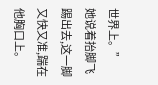世界上。”
她说着抬脚飞踢出去,这一脚又快又准,踹在他胸口上。